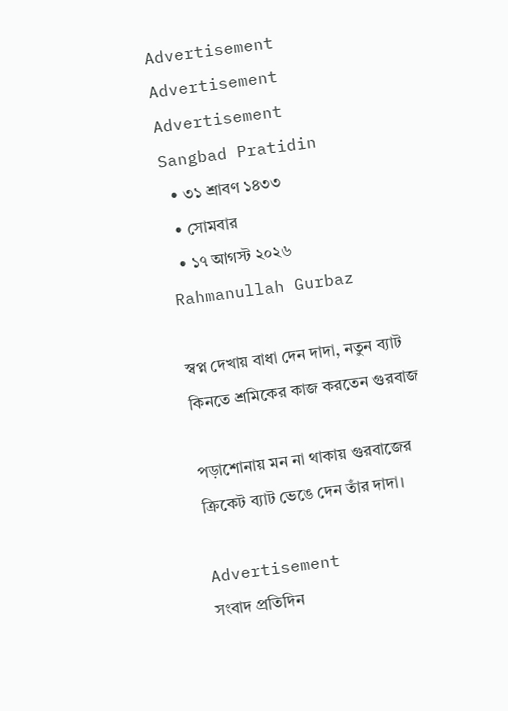Advertisement
Advertisement
Advertisement
Sangbad Pratidin
  • ৩১ শ্রাবণ ১৪৩৩
  • সোমবার
  • ১৭ আগস্ট ২০২৬
Rahmanullah Gurbaz

স্বপ্ন দেখায় বাধা দেন দাদা, নতুন ব্যাট কিনতে শ্রমিকের কাজ করতেন গুরবাজ

পড়াশোনায় মন না থাকায় গুরবাজের ক্রিকেট ব্যাট ভেঙে দেন তাঁর দাদা।

Advertisement
সংবাদ প্রতিদিন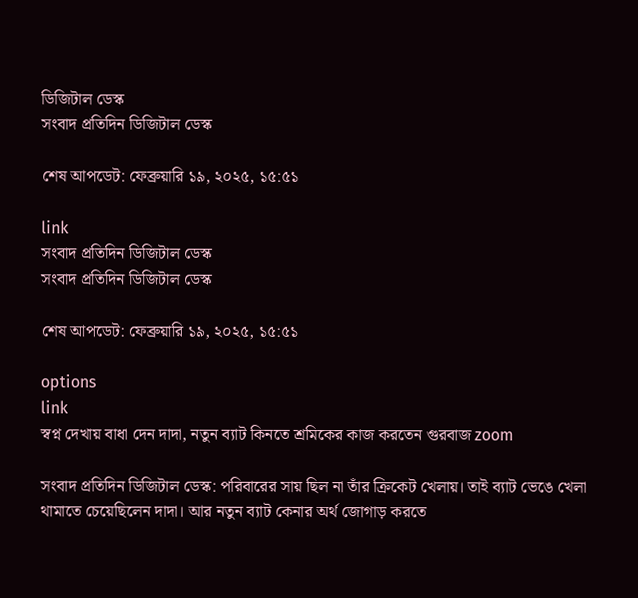ডিজিটাল ডেস্ক
সংবাদ প্রতিদিন ডিজিটাল ডেস্ক

শেষ আপডেট: ফেব্রুয়ারি ১৯, ২০২৫, ১৫:৫১

link
সংবাদ প্রতিদিন ডিজিটাল ডেস্ক
সংবাদ প্রতিদিন ডিজিটাল ডেস্ক

শেষ আপডেট: ফেব্রুয়ারি ১৯, ২০২৫, ১৫:৫১

options
link
স্বপ্ন দেখায় বাধা দেন দাদা, নতুন ব্যাট কিনতে শ্রমিকের কাজ করতেন গুরবাজ zoom

সংবাদ প্রতিদিন ডিজিটাল ডেস্ক: পরিবারের সায় ছিল না তাঁর ক্রিকেট খেলায়। তাই ব্যাট ভেঙে খেলা থামাতে চেয়েছিলেন দাদা। আর নতুন ব্যাট কেনার অর্থ জোগাড় করতে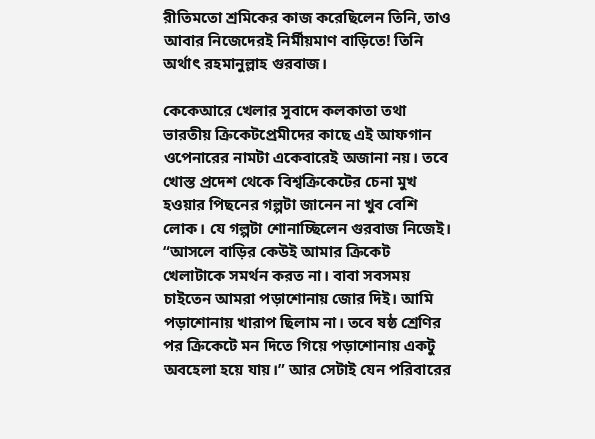রীতিমতো শ্রমিকের কাজ করেছিলেন তিনি, তাও আবার নিজেদেরই নির্মীয়মাণ বাড়িতে! তিনি অর্থাৎ রহমানুল্লাহ গুরবাজ।

কেকেআরে খেলার সুবাদে কলকাতা তথা ভারতীয় ক্রিকেটপ্রেমীদের কাছে এই আফগান ওপেনারের নামটা একেবারেই অজানা নয়। তবে খোস্ত প্রদেশ থেকে বিশ্বক্রিকেটের চেনা মুখ হওয়ার পিছনের গল্পটা জানেন না খুব বেশি লোক। যে গল্পটা শোনাচ্ছিলেন গুরবাজ নিজেই। “আসলে বাড়ির কেউই আমার ক্রিকেট খেলাটাকে সমর্থন করত না। বাবা সবসময় চাইতেন আমরা পড়াশোনায় জোর দিই। আমি পড়াশোনায় খারাপ ছিলাম না। তবে ষষ্ঠ শ্রেণির পর ক্রিকেটে মন দিতে গিয়ে পড়াশোনায় একটু অবহেলা হয়ে যায়।” আর সেটাই যেন পরিবারের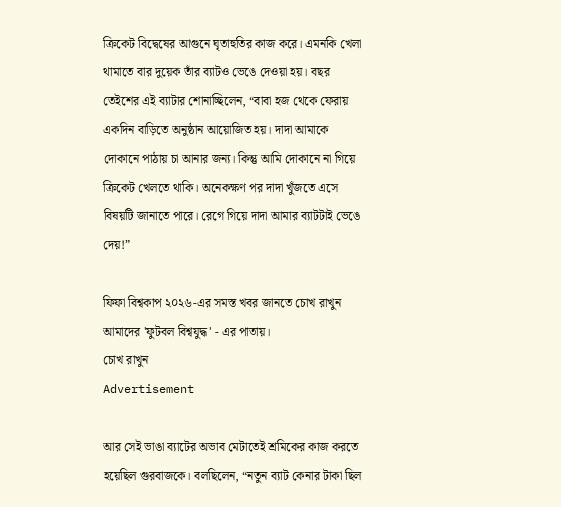ক্রিকেট বিদ্বেষের আগুনে ঘৃতাহুতির কাজ করে। এমনকি খেলা থামাতে বার দুয়েক তাঁর ব্যাটও ভেঙে দেওয়া হয়। বছর তেইশের এই ব্যাটার শোনাচ্ছিলেন, “বাবা হজ থেকে ফেরায় একদিন বাড়িতে অনুষ্ঠান আয়োজিত হয়। দাদা আমাকে দোকানে পাঠায় চা আনার জন্য। কিন্তু আমি দোকানে না গিয়ে ক্রিকেট খেলতে থাকি। অনেকক্ষণ পর দাদা খুঁজতে এসে বিষয়টি জানাতে পারে। রেগে গিয়ে দাদা আমার ব্যাটটাই ভেঙে দেয়!”

ফিফা বিশ্বকাপ ২০২৬-এর সমস্ত খবর জানতে চোখ রাখুন আমাদের 'ফুটবল বিশ্বযুদ্ধ' - এর পাতায়।
চোখ রাখুন
Advertisement

আর সেই ভাঙা ব্যাটের অভাব মেটাতেই শ্রমিকের কাজ করতে হয়েছিল গুরবাজকে। বলছিলেন, “নতুন ব্যাট কেনার টাকা ছিল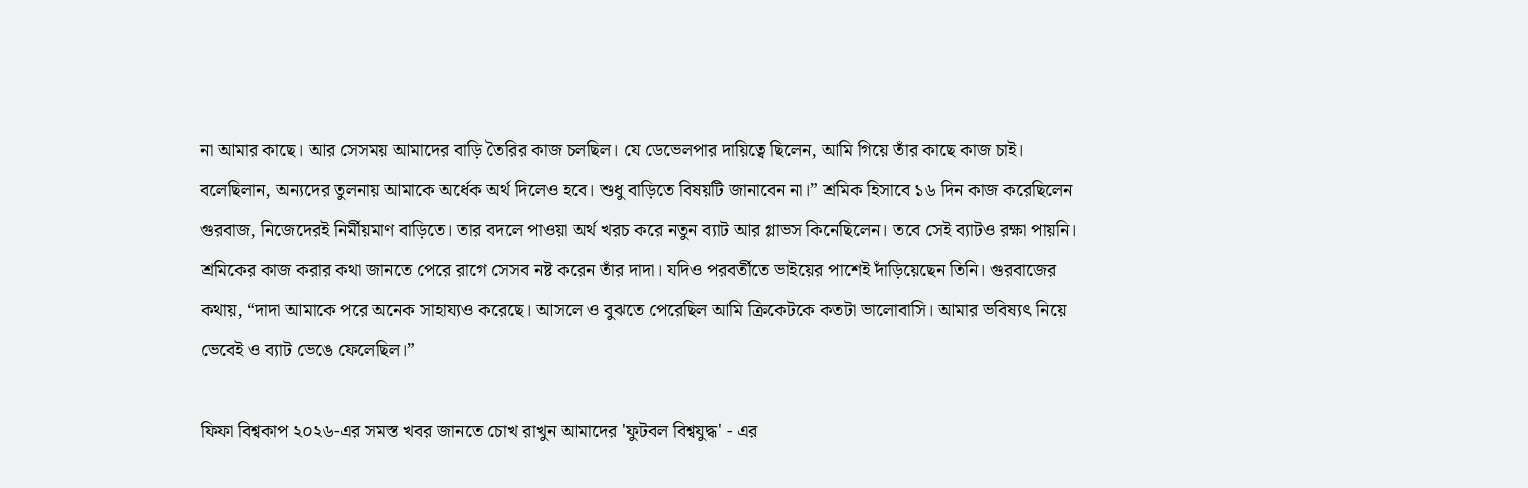না আমার কাছে। আর সেসময় আমাদের বাড়ি তৈরির কাজ চলছিল। যে ডেভেলপার দায়িত্বে ছিলেন, আমি গিয়ে তাঁর কাছে কাজ চাই। বলেছিলান, অন্যদের তুলনায় আমাকে অর্ধেক অর্থ দিলেও হবে। শুধু বাড়িতে বিষয়টি জানাবেন না।” শ্রমিক হিসাবে ১৬ দিন কাজ করেছিলেন গুরবাজ, নিজেদেরই নির্মীয়মাণ বাড়িতে। তার বদলে পাওয়া অর্থ খরচ করে নতুন ব্যাট আর গ্লাভস কিনেছিলেন। তবে সেই ব্যাটও রক্ষা পায়নি। শ্রমিকের কাজ করার কথা জানতে পেরে রাগে সেসব নষ্ট করেন তাঁর দাদা। যদিও পরবর্তীতে ভাইয়ের পাশেই দাঁড়িয়েছেন তিনি। গুরবাজের কথায়, “দাদা আমাকে পরে অনেক সাহায্যও করেছে। আসলে ও বুঝতে পেরেছিল আমি ক্রিকেটকে কতটা ভালোবাসি। আমার ভবিষ্যৎ নিয়ে ভেবেই ও ব্যাট ভেঙে ফেলেছিল।”

ফিফা বিশ্বকাপ ২০২৬-এর সমস্ত খবর জানতে চোখ রাখুন আমাদের 'ফুটবল বিশ্বযুদ্ধ' - এর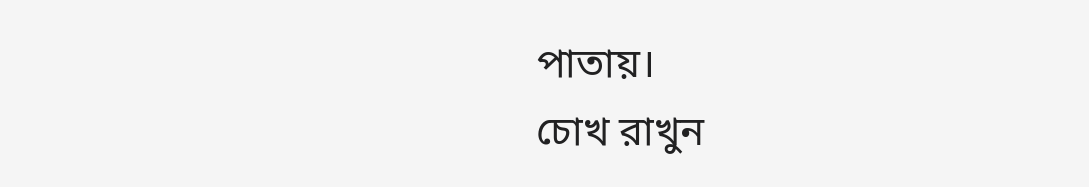পাতায়।
চোখ রাখুন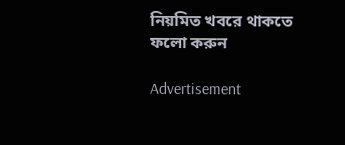নিয়মিত খবরে থাকতে ফলো করুন

Advertisement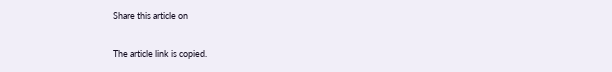Share this article on

The article link is copied.